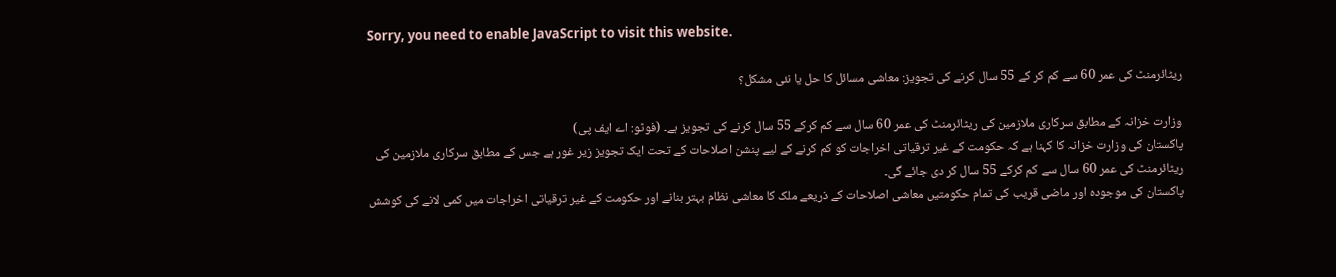Sorry, you need to enable JavaScript to visit this website.

ریٹائرمنٹ کی عمر 60 سے کم کر کے 55 سال کرنے کی تجویز: معاشی مسائل کا حل یا نئی مشکل؟

وزارت خزانہ کے مطابق سرکاری ملازمین کی ریٹائرمنٹ کی عمر 60 سال سے کم کرکے 55 سال کرنے کی تجویز ہے۔ (فوٹو: اے ایف پی)
پاکستان کی وزارت خزانہ کا کہنا ہے کہ حکومت کے غیر ترقیاتی اخراجات کو کم کرنے کے لیے پنشن اصلاحات کے تحت ایک تجویز زیر غور ہے جس کے مطابق سرکاری ملازمین کی ریٹائرمنٹ کی عمر 60 سال سے کم کرکے 55 سال کر دی جائے گی۔
پاکستان کی موجودہ اور ماضی قریب کی تمام حکومتیں معاشی اصلاحات کے ذریعے ملک کا معاشی نظام بہتر بنانے اور حکومت کے غیر ترقیاتی اخراجات میں کمی لانے کی کوشش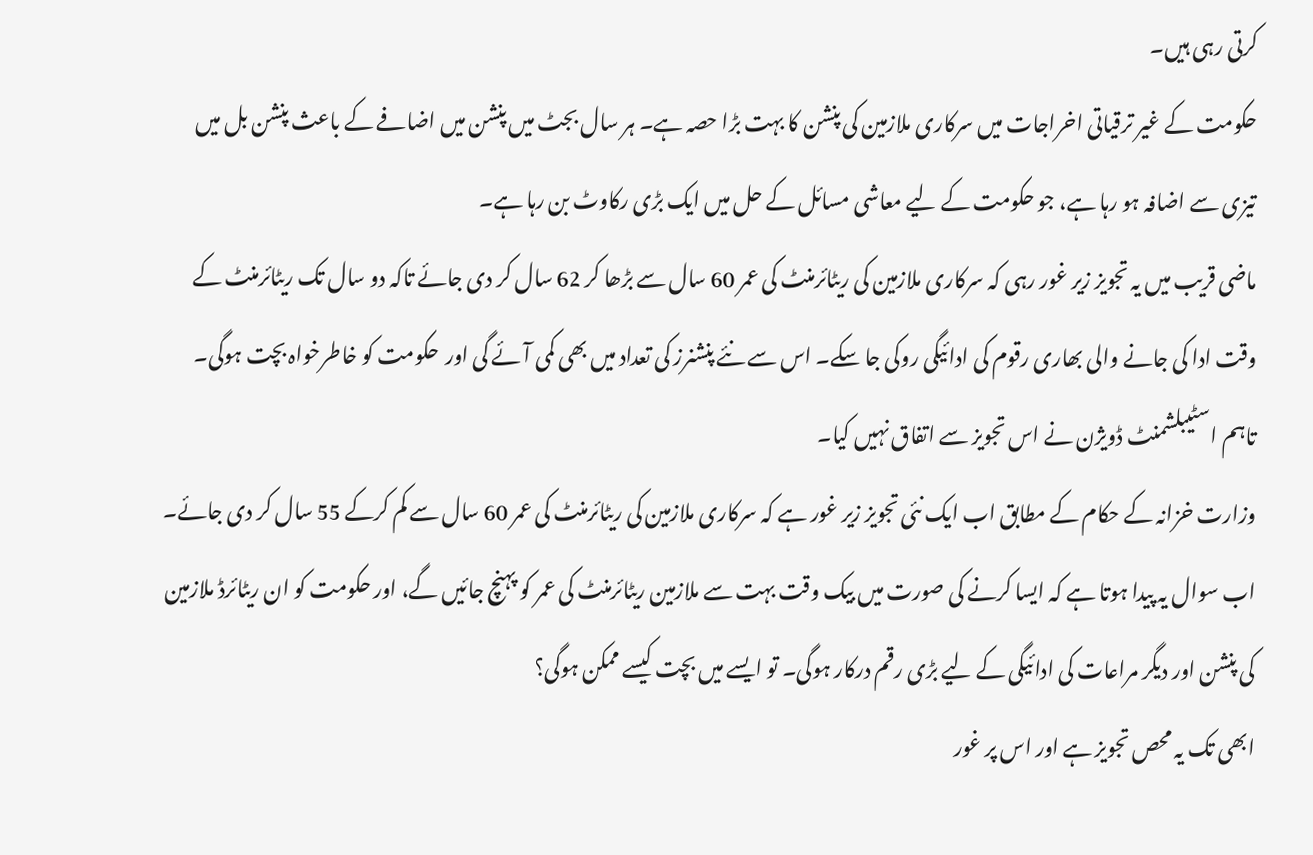کرتی رہی ہیں۔
حکومت کے غیر ترقیاتی اخراجات میں سرکاری ملازمین کی پنشن کا بہت بڑا حصہ ہے۔ ہر سال بجٹ میں پنشن میں اضافے کے باعث پنشن بل میں تیزی سے اضافہ ہو رہا ہے، جو حکومت کے لیے معاشی مسائل کے حل میں ایک بڑی رکاوٹ بن رہا ہے۔
ماضی قریب میں یہ تجویز زیر غور رہی کہ سرکاری ملازمین کی ریٹائرمنٹ کی عمر 60 سال سے بڑھا کر 62 سال کر دی جائے تاکہ دو سال تک ریٹائرمنٹ کے وقت ادا کی جانے والی بھاری رقوم کی ادائیگی روکی جا سکے۔ اس سے نئے پنشنرز کی تعداد میں بھی کمی آئے گی اور  حکومت کو خاطرخواہ بچت ہوگی۔ تاہم اسٹیبلشمنٹ ڈویژن نے اس تجویز سے اتفاق نہیں کیا۔
وزارت خزانہ کے حکام کے مطابق اب ایک نئی تجویز زیر غور ہے کہ سرکاری ملازمین کی ریٹائرمنٹ کی عمر 60 سال سے کم کرکے 55 سال کر دی جائے۔
اب سوال یہ پیدا ہوتا ہے کہ ایسا کرنے کی صورت میں بیک وقت بہت سے ملازمین ریٹائرمنٹ کی عمر کو پہنچ جائیں گے، اور حکومت کو ان ریٹائرڈ ملازمین کی پنشن اور دیگر مراعات کی ادائیگی کے لیے بڑی رقم درکار ہوگی۔ تو ایسے میں بچت کیسے ممکن ہوگی؟
ابھی تک یہ محص تجویز ہے اور اس پر غور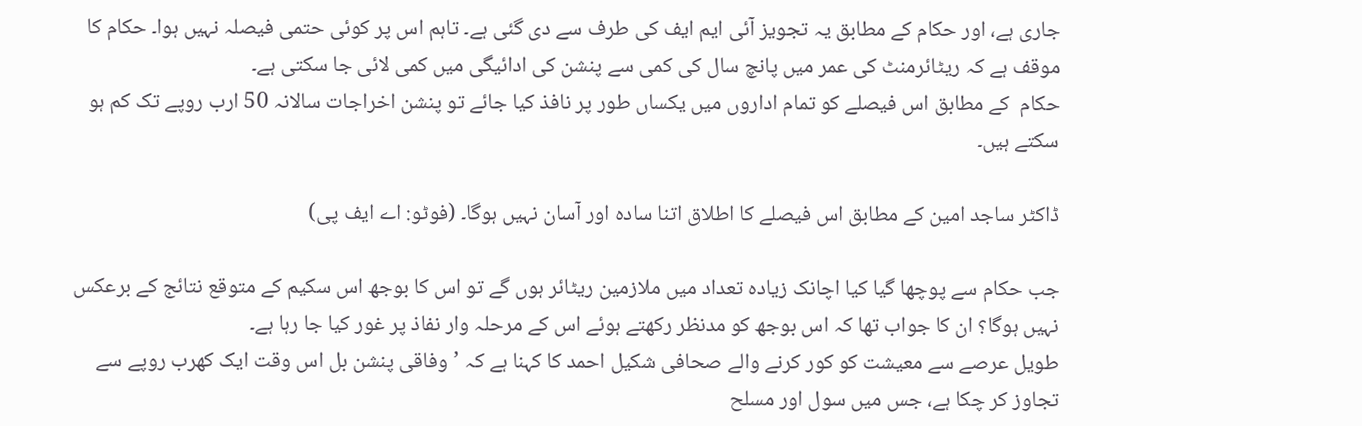جاری ہے، اور حکام کے مطابق یہ تجویز آئی ایم ایف کی طرف سے دی گئی ہے۔ تاہم اس پر کوئی حتمی فیصلہ نہیں ہوا۔ حکام کا موقف ہے کہ ریٹائرمنٹ کی عمر میں پانچ سال کی کمی سے پنشن کی ادائیگی میں کمی لائی جا سکتی ہے۔
حکام  کے مطابق اس فیصلے کو تمام اداروں میں یکساں طور پر نافذ کیا جائے تو پنشن اخراجات سالانہ 50 ارب روپے تک کم ہو سکتے ہیں۔

ڈاکٹر ساجد امین کے مطابق اس فیصلے کا اطلاق اتنا سادہ اور آسان نہیں ہوگا۔ (فوٹو: اے ایف پی)

جب حکام سے پوچھا گیا کیا اچانک زیادہ تعداد میں ملازمین ریٹائر ہوں گے تو اس کا بوجھ اس سکیم کے متوقع نتائج کے برعکس نہیں ہوگا؟ ان کا جواب تھا کہ اس بوجھ کو مدنظر رکھتے ہوئے اس کے مرحلہ وار نفاذ پر غور کیا جا رہا ہے۔
طویل عرصے سے معیشت کو کور کرنے والے صحافی شکیل احمد کا کہنا ہے کہ ’وفاقی پنشن بل اس وقت ایک کھرب روپے سے تجاوز کر چکا ہے، جس میں سول اور مسلح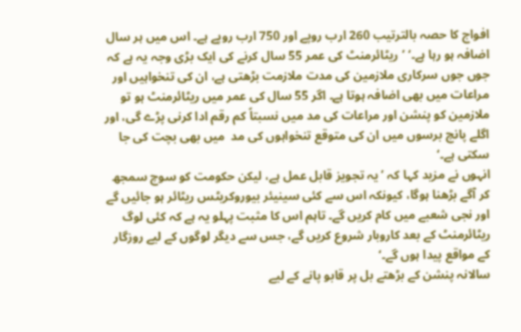افواج کا حصہ بالترتیب 260 ارب روپے اور 750 ارب روپے ہے۔ اس میں ہر سال اضافہ ہو رہا ہے۔‘ ’ریٹائرمنٹ کی عمر 55 سال کرنے کی ایک بڑی وجہ یہ ہے کہ جوں جوں سرکاری ملازمین کی مدت ملازمت بڑھتی ہے، ان کی تنخواہیں اور مراعات میں بھی اضافہ ہوتا ہے۔ اگر 55 سال کی عمر میں ریٹائرمنٹ ہو تو ملازمین کو پنشن اور مراعات کی مد میں نسبتاً کم رقم ادا کرنی پڑے گی، اور اگلے پانچ برسوں میں ان کی متوقع تنخواہوں کی مد  میں بھی بچت کی جا سکتی ہے۔‘
انہوں نے مزید کہا کہ ’یہ تجویز قابل عمل ہے، لیکن حکومت کو سوچ سمجھ کر آگے بڑھنا ہوگا، کیونکہ اس سے کئی سینیئر بیوروکریٹس ریٹائر ہو جائیں گے اور نجی شعبے میں کام کریں گے۔ تاہم اس کا مثبت پہلو یہ ہے کہ کئی لوگ ریٹائرمنٹ کے بعد کاروبار شروع کریں گے، جس سے دیگر لوگوں کے لیے روزگار کے مواقع پیدا ہوں گے۔‘
سالانہ پنشن کے بڑھتے بل پر قابو پانے کے لیے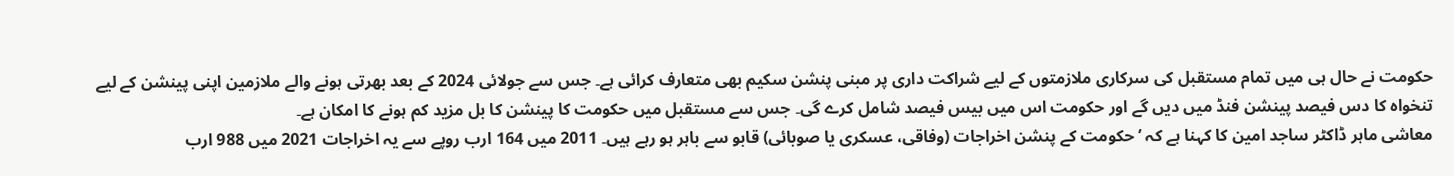حکومت نے حال ہی میں تمام مستقبل کی سرکاری ملازمتوں کے لیے شراکت داری پر مبنی پنشن سکیم بھی متعارف کرائی ہے۔ جس سے جولائی 2024 کے بعد بھرتی ہونے والے ملازمین اپنی پینشن کے لیے تنخواہ کا دس فیصد پینشن فنڈ میں دیں گے اور حکومت اس میں بیس فیصد شامل کرے گی۔ جس سے مستقبل میں حکومت کا پینشن کا بل مزید کم ہونے کا امکان ہے۔
معاشی ماہر ڈاکٹر ساجد امین کا کہنا ہے کہ ’حکومت کے پنشن اخراجات (وفاقی، عسکری یا صوبائی) قابو سے باہر ہو رہے ہیں۔ 2011 میں 164 ارب روپے سے یہ اخراجات 2021 میں 988 ارب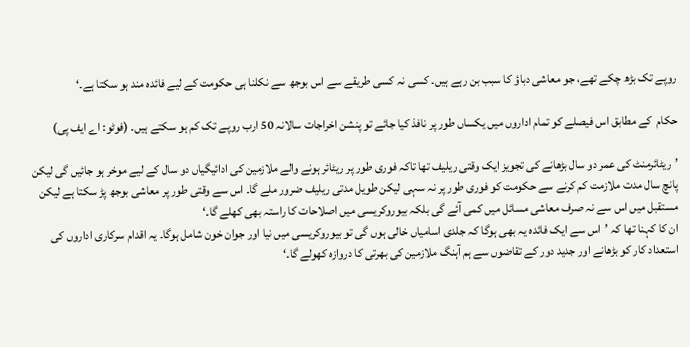روپے تک بڑھ چکے تھے، جو معاشی دباؤ کا سبب بن رہے ہیں۔ کسی نہ کسی طریقے سے اس بوجھ سے نکلنا ہی حکومت کے لیے فائدہ مند ہو سکتا ہے۔‘

حکام  کے مطابق اس فیصلے کو تمام اداروں میں یکساں طور پر نافذ کیا جائے تو پنشن اخراجات سالانہ 50 ارب روپے تک کم ہو سکتے ہیں۔ (فوٹو: اے ایف پی)

’ریٹائرمنٹ کی عمر دو سال بڑھانے کی تجویز ایک وقتی ریلیف تھا تاکہ فوری طور پر ریٹائر ہونے والے ملازمین کی ادائیگیاں دو سال کے لیے موخر ہو جائیں گی لیکن پانچ سال مدت ملازمت کم کرنے سے حکومت کو فوری طور پر نہ سہی لیکن طویل مدتی ریلیف ضرور ملے گا۔ اس سے وقتی طور پر معاشی بوجھ پڑ سکتا ہے لیکن مستقبل میں اس سے نہ صرف معاشی مسائل میں کمی آئے گی بلکہ بیوروکریسی میں اصلاحات کا راستہ بھی کھلے گا۔‘
ان کا کہنا تھا کہ ’اس سے ایک فائدہ یہ بھی ہوگا کہ جلدی اسامیاں خالی ہوں گی تو بیوروکریسی میں نیا اور جوان خون شامل ہوگا۔ یہ اقدام سرکاری اداروں کی استعداد کار کو بڑھانے اور جدید دور کے تقاضوں سے ہم آہنگ ملازمین کی بھرتی کا دروازہ کھولے گا۔‘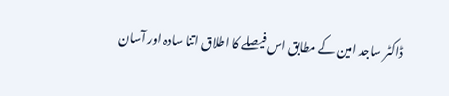ڈاکٹر ساجد امین کے مطابق اس فیصلے کا اطلاق اتنا سادہ اور آسان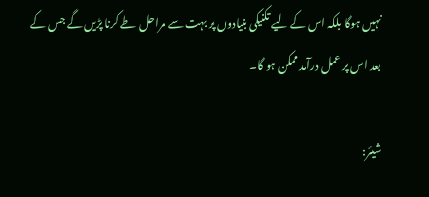نہیں ہوگا بلکہ اس کے لیے تکنیکی بنیادوں پر بہت سے مراحل طے کرنا پڑیں گے جس کے بعد اس پر عمل درآمد ممکن ہو گا۔

شیئر: